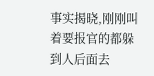事实揭晓,刚刚叫着要报官的都躲到人后面去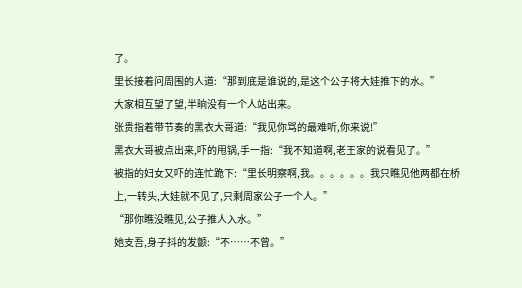了。
里长接着问周围的人道:“那到底是谁说的,是这个公子将大娃推下的水。”
大家相互望了望,半晌没有一个人站出来。
张贵指着带节奏的黑衣大哥道:“我见你骂的最难听,你来说!”
黑衣大哥被点出来,吓的甩锅,手一指:“我不知道啊,老王家的说看见了。”
被指的妇女又吓的连忙跪下:“里长明察啊,我。。。。。。我只瞧见他两都在桥上,一转头,大娃就不见了,只剩周家公子一个人。”
“那你瞧没瞧见,公子推人入水。”
她支吾,身子抖的发颤:“不……不曾。”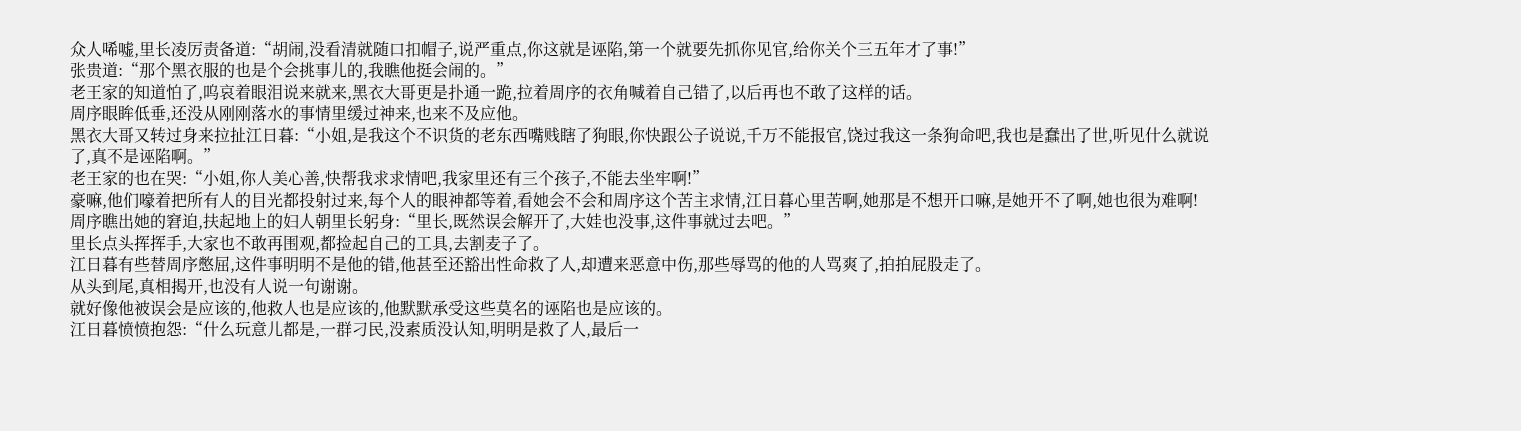众人唏嘘,里长凌厉责备道:“胡闹,没看清就随口扣帽子,说严重点,你这就是诬陷,第一个就要先抓你见官,给你关个三五年才了事!”
张贵道:“那个黑衣服的也是个会挑事儿的,我瞧他挺会闹的。”
老王家的知道怕了,呜哀着眼泪说来就来,黑衣大哥更是扑通一跪,拉着周序的衣角喊着自己错了,以后再也不敢了这样的话。
周序眼眸低垂,还没从刚刚落水的事情里缓过神来,也来不及应他。
黑衣大哥又转过身来拉扯江日暮:“小姐,是我这个不识货的老东西嘴贱瞎了狗眼,你快跟公子说说,千万不能报官,饶过我这一条狗命吧,我也是蠢出了世,听见什么就说了,真不是诬陷啊。”
老王家的也在哭:“小姐,你人美心善,快帮我求求情吧,我家里还有三个孩子,不能去坐牢啊!”
豪嘛,他们嚎着把所有人的目光都投射过来,每个人的眼神都等着,看她会不会和周序这个苦主求情,江日暮心里苦啊,她那是不想开口嘛,是她开不了啊,她也很为难啊!
周序瞧出她的窘迫,扶起地上的妇人朝里长躬身:“里长,既然误会解开了,大娃也没事,这件事就过去吧。”
里长点头挥挥手,大家也不敢再围观,都捡起自己的工具,去割麦子了。
江日暮有些替周序憋屈,这件事明明不是他的错,他甚至还豁出性命救了人,却遭来恶意中伤,那些辱骂的他的人骂爽了,拍拍屁股走了。
从头到尾,真相揭开,也没有人说一句谢谢。
就好像他被误会是应该的,他救人也是应该的,他默默承受这些莫名的诬陷也是应该的。
江日暮愤愤抱怨:“什么玩意儿都是,一群刁民,没素质没认知,明明是救了人,最后一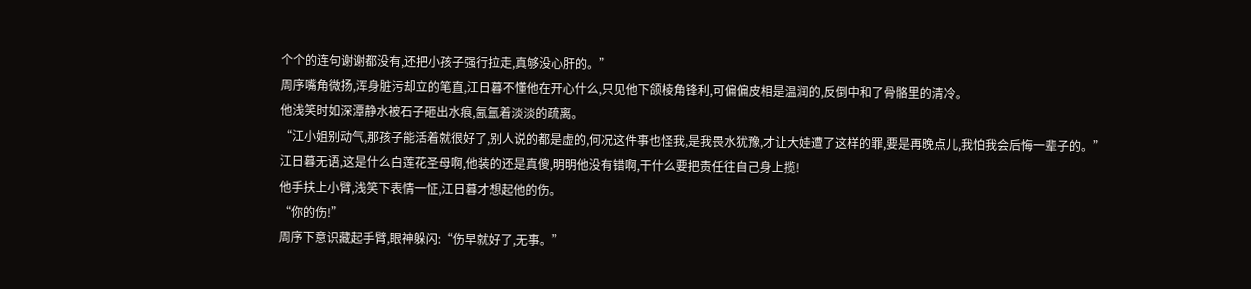个个的连句谢谢都没有,还把小孩子强行拉走,真够没心肝的。”
周序嘴角微扬,浑身脏污却立的笔直,江日暮不懂他在开心什么,只见他下颌棱角锋利,可偏偏皮相是温润的,反倒中和了骨骼里的清冷。
他浅笑时如深潭静水被石子砸出水痕,氤氲着淡淡的疏离。
“江小姐别动气,那孩子能活着就很好了,别人说的都是虚的,何况这件事也怪我,是我畏水犹豫,才让大娃遭了这样的罪,要是再晚点儿,我怕我会后悔一辈子的。”
江日暮无语,这是什么白莲花圣母啊,他装的还是真傻,明明他没有错啊,干什么要把责任往自己身上揽!
他手扶上小臂,浅笑下表情一怔,江日暮才想起他的伤。
“你的伤!”
周序下意识藏起手臂,眼神躲闪:“伤早就好了,无事。”